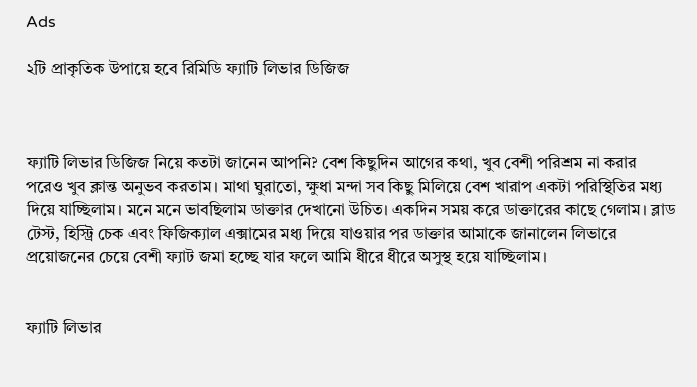Ads

২টি প্রাকৃতিক উপায়ে হবে রিমিডি ফ্যাটি লিভার ডিজিজ



ফ্যাটি লিভার ডিজিজ নিয়ে কতটা জানেন আপনি? বেশ কিছুদিন আগের কথা, খুব বেশী পরিশ্রম না করার পরেও খুব ক্লান্ত অনুভব করতাম। মাথা ঘুরাতো, ক্ষুধা মন্দা সব কিছু মিলিয়ে বেশ খারাপ একটা পরিস্থিতির মধ্য দিয়ে যাচ্ছিলাম। মনে মনে ভাবছিলাম ডাক্তার দেখানো উচিত। একদিন সময় করে ডাক্তারের কাছে গেলাম। ব্লাড টেস্ট, হিস্ট্রি চেক এবং ফিজিক্যাল এক্সামের মধ্য দিয়ে যাওয়ার পর ডাক্তার আমাকে জানালেন লিভারে প্রয়োজনের চেয়ে বেশী ফ্যাট জমা হচ্ছে যার ফলে আমি ধীরে ধীরে অসুস্থ হয়ে যাচ্ছিলাম।


ফ্যাটি লিভার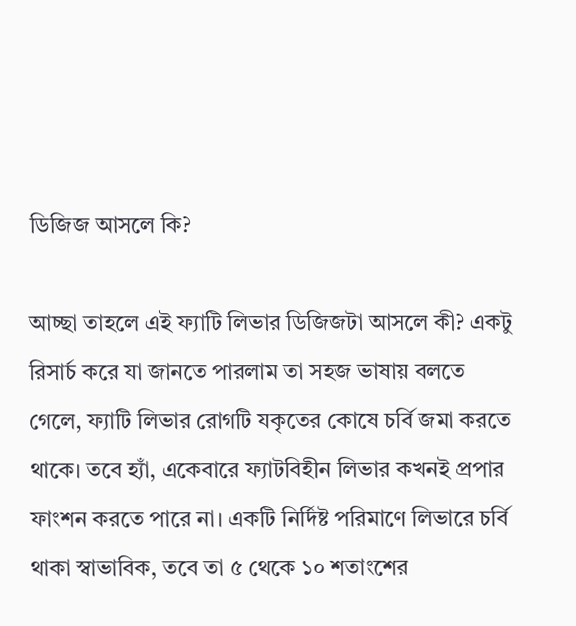ডিজিজ আসলে কি?

আচ্ছা তাহলে এই ফ্যাটি লিভার ডিজিজটা আসলে কী? একটু রিসার্চ করে যা জানতে পারলাম তা সহজ ভাষায় বলতে গেলে, ফ্যাটি লিভার রোগটি যকৃতের কোষে চর্বি জমা করতে থাকে। তবে হ্যাঁ, একেবারে ফ্যাটবিহীন লিভার কখনই প্রপার ফাংশন করতে পারে না। একটি নির্দিষ্ট পরিমাণে লিভারে চর্বি থাকা স্বাভাবিক, তবে তা ৫ থেকে ১০ শতাংশের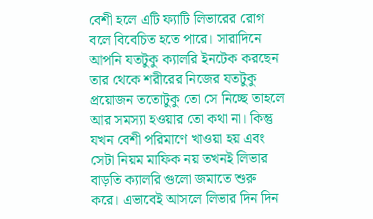বেশী হলে এটি ফ্যাটি লিভারের রোগ বলে বিবেচিত হতে পারে। সারাদিনে আপনি যতটুকু ক্যালরি ইনটেক করছেন তার থেকে শরীরের নিজের যতটুকু প্রয়োজন ততোটুকু তো সে নিচ্ছে তাহলে আর সমস্যা হওয়ার তো কথা না। কিন্তু যখন বেশী পরিমাণে খাওয়া হয় এবং সেটা নিয়ম মাফিক নয় তখনই লিভার বাড়তি ক্যালরি গুলো জমাতে শুরু করে। এভাবেই আসলে লিভার দিন দিন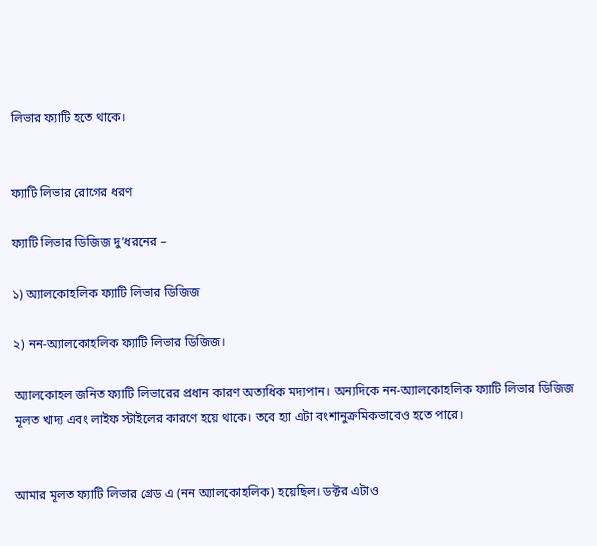লিভার ফ্যাটি হতে থাকে।


ফ্যাটি লিভার রোগের ধরণ

ফ্যাটি লিভার ডিজিজ দু’ধরনের –

১) অ্যালকোহলিক ফ্যাটি লিভার ডিজিজ

২) নন-অ্যালকোহলিক ফ্যাটি লিভার ডিজিজ।

অ্যালকোহল জনিত ফ্যাটি লিভারের প্রধান কারণ অত্যধিক মদ্যপান। অন্যদিকে নন-অ্যালকোহলিক ফ্যাটি লিভার ডিজিজ মূলত খাদ্য এবং লাইফ স্টাইলের কারণে হয়ে থাকে। তবে হ্যা এটা বংশানুক্রমিকভাবেও হতে পারে।


আমার মূলত ফ্যাটি লিভার গ্রেড এ (নন অ্যালকোহলিক) হয়েছিল। ডক্টর এটাও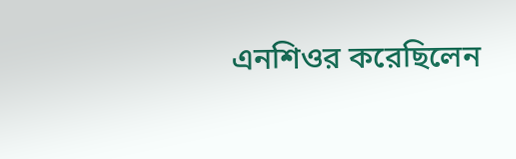এনশিওর করেছিলেন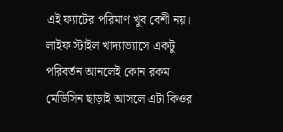এই ফ্যাটের পরিমাণ খুব বেশী নয়। লাইফ স্টাইল খাদ্যাভ্যাসে একটু পরিবর্তন আনলেই কোন রকম মেডিসিন ছাড়াই আসলে এটা কিওর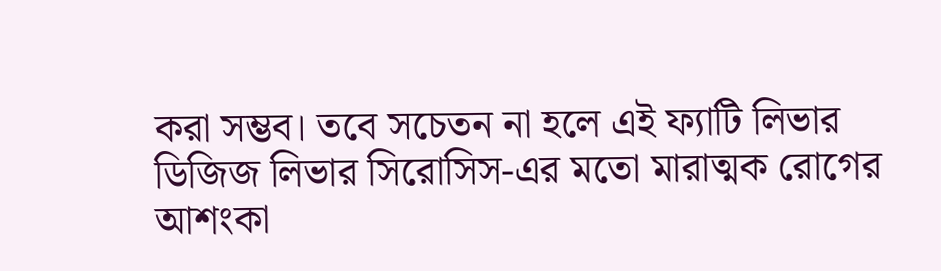করা সম্ভব। তবে সচেতন না হলে এই ফ্যাটি লিভার ডিজিজ লিভার সিরোসিস-এর মতো মারাত্মক রোগের আশংকা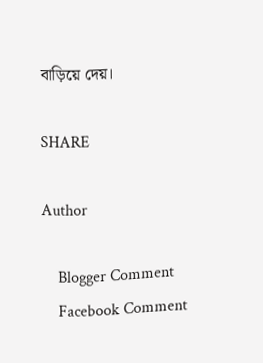বাড়িয়ে দেয়।

SHARE

Author

    Blogger Comment
    Facebook Comment